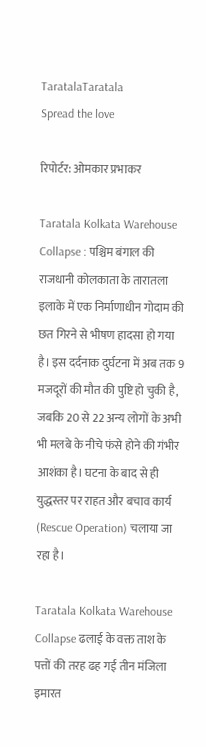TaratalaTaratala
Spread the love

रिपोर्टर: ओमकार प्रभाकर

Taratala Kolkata Warehouse Collapse : पश्चिम बंगाल की राजधानी कोलकाता के तारातला इलाके में एक निर्माणाधीन गोदाम की छत गिरने से भीषण हादसा हो गया है। इस दर्दनाक दुर्घटना में अब तक 9 मजदूरों की मौत की पुष्टि हो चुकी है, जबकि 20 से 22 अन्य लोगों के अभी भी मलबे के नीचे फंसे होने की गंभीर आशंका है। घटना के बाद से ही युद्धस्तर पर राहत और बचाव कार्य (Rescue Operation) चलाया जा रहा है।

Taratala Kolkata Warehouse Collapse ढलाई के वक्त ताश के पत्तों की तरह ढह गई तीन मंजिला इमारत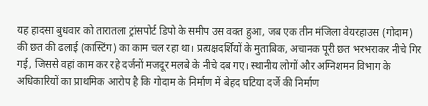यह हादसा बुधवार को तारातला ट्रांसपोर्ट डिपो के समीप उस वक्त हुआ, जब एक तीन मंजिला वेयरहाउस (गोदाम) की छत की ढलाई (कास्टिंग) का काम चल रहा था। प्रत्यक्षदर्शियों के मुताबिक, अचानक पूरी छत भरभराकर नीचे गिर गई, जिससे वहां काम कर रहे दर्जनों मजदूर मलबे के नीचे दब गए। स्थानीय लोगों और अग्निशमन विभाग के अधिकारियों का प्राथमिक आरोप है कि गोदाम के निर्माण में बेहद घटिया दर्जे की निर्माण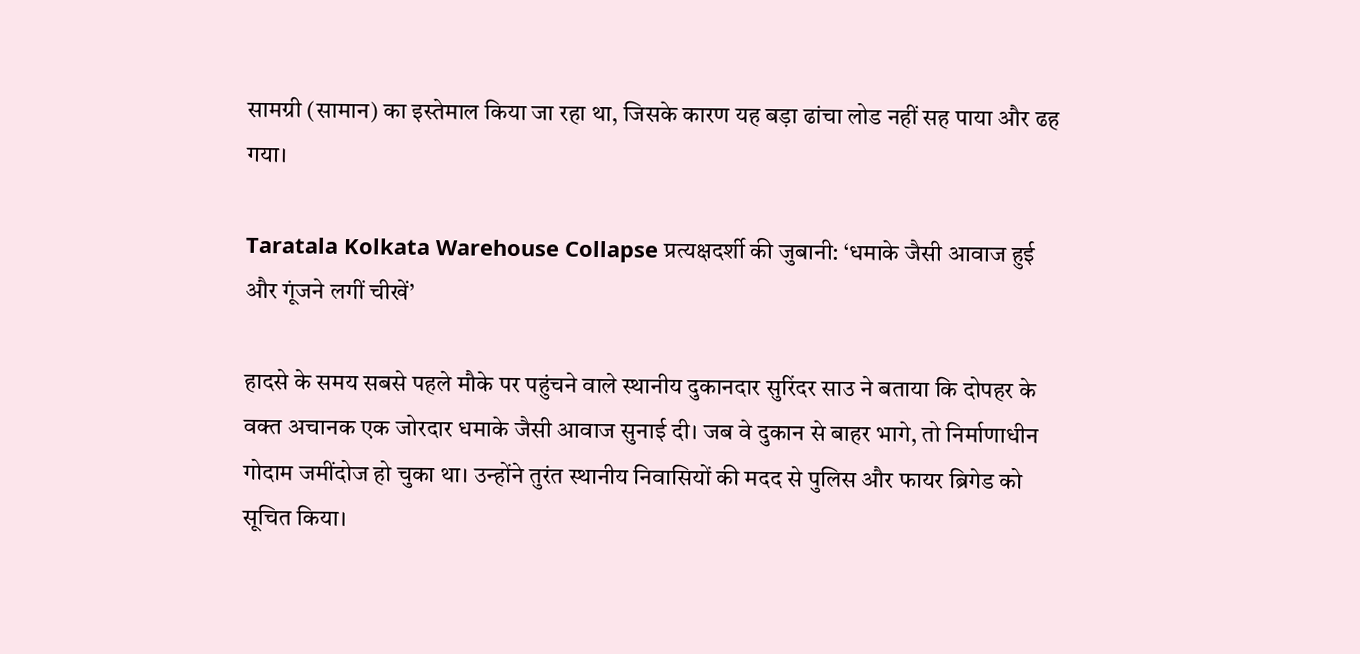सामग्री (सामान) का इस्तेमाल किया जा रहा था, जिसके कारण यह बड़ा ढांचा लोड नहीं सह पाया और ढह गया।

Taratala Kolkata Warehouse Collapse प्रत्यक्षदर्शी की जुबानी: ‘धमाके जैसी आवाज हुई और गूंजने लगीं चीखें’

हादसे के समय सबसे पहले मौके पर पहुंचने वाले स्थानीय दुकानदार सुरिंदर साउ ने बताया कि दोपहर के वक्त अचानक एक जोरदार धमाके जैसी आवाज सुनाई दी। जब वे दुकान से बाहर भागे, तो निर्माणाधीन गोदाम जमींदोज हो चुका था। उन्होंने तुरंत स्थानीय निवासियों की मदद से पुलिस और फायर ब्रिगेड को सूचित किया।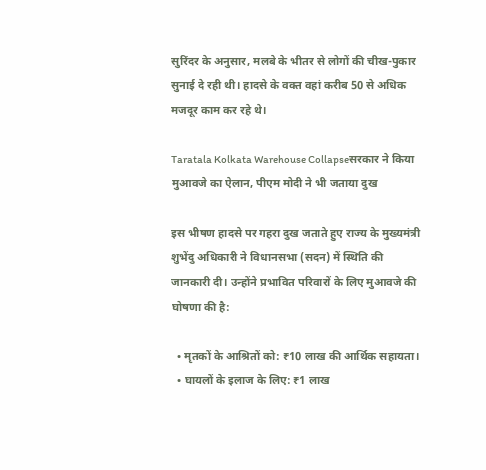सुरिंदर के अनुसार, मलबे के भीतर से लोगों की चीख-पुकार सुनाई दे रही थी। हादसे के वक्त वहां करीब 50 से अधिक मजदूर काम कर रहे थे।

Taratala Kolkata Warehouse Collapseसरकार ने किया मुआवजे का ऐलान, पीएम मोदी ने भी जताया दुख

इस भीषण हादसे पर गहरा दुख जताते हुए राज्य के मुख्यमंत्री शुभेंदु अधिकारी ने विधानसभा (सदन) में स्थिति की जानकारी दी। उन्होंने प्रभावित परिवारों के लिए मुआवजे की घोषणा की है:

  • मृतकों के आश्रितों को: ₹10 लाख की आर्थिक सहायता।
  • घायलों के इलाज के लिए: ₹1 लाख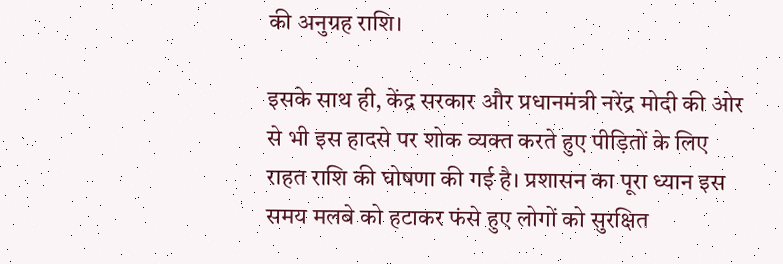की अनुग्रह राशि।

इसके साथ ही, केंद्र सरकार और प्रधानमंत्री नरेंद्र मोदी की ओर से भी इस हादसे पर शोक व्यक्त करते हुए पीड़ितों के लिए राहत राशि की घोषणा की गई है। प्रशासन का पूरा ध्यान इस समय मलबे को हटाकर फंसे हुए लोगों को सुरक्षित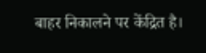बाहर निकालने पर केंद्रित है।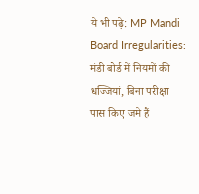ये भी पढ़े: MP Mandi Board Irregularities: मंडी बोर्ड में नियमों की धज्जियां, बिना परीक्षा पास किए जमे हैं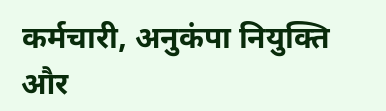कर्मचारी, अनुकंपा नियुक्ति और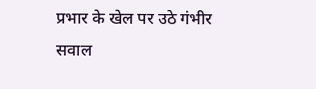प्रभार के खेल पर उठे गंभीर सवाल